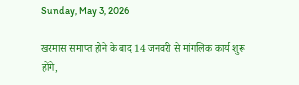Sunday, May 3, 2026

खरमास समाप्त होने के बाद 14 जनवरी से मांगलिक कार्य शुरू होंगे,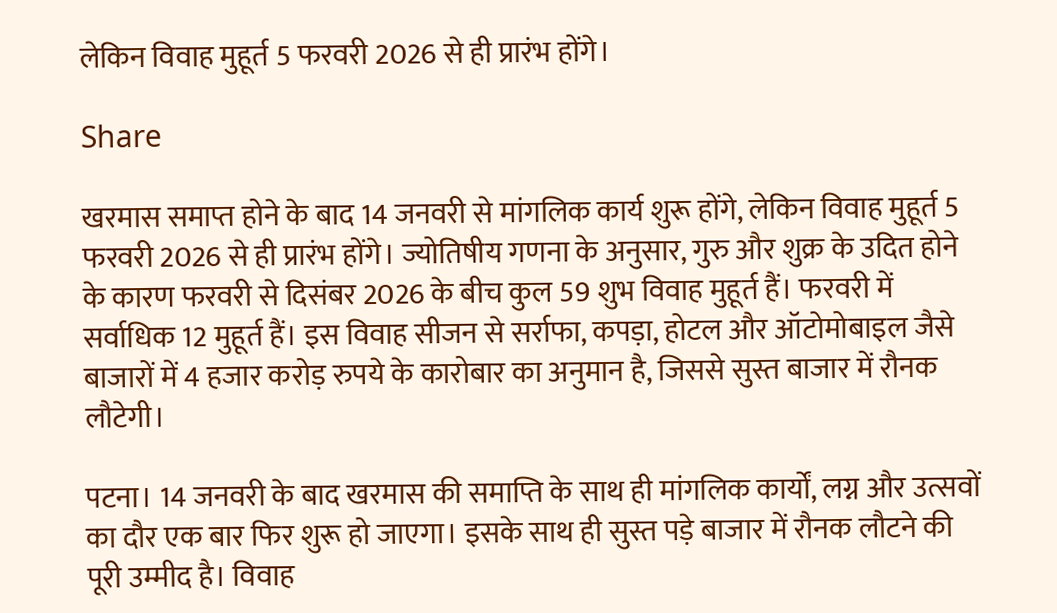लेकिन विवाह मुहूर्त 5 फरवरी 2026 से ही प्रारंभ होंगे।

Share

खरमास समाप्त होने के बाद 14 जनवरी से मांगलिक कार्य शुरू होंगे, लेकिन विवाह मुहूर्त 5 फरवरी 2026 से ही प्रारंभ होंगे। ज्योतिषीय गणना के अनुसार, गुरु और शुक्र के उदित होने के कारण फरवरी से दिसंबर 2026 के बीच कुल 59 शुभ विवाह मुहूर्त हैं। फरवरी में सर्वाधिक 12 मुहूर्त हैं। इस विवाह सीजन से सर्राफा, कपड़ा, होटल और ऑटोमोबाइल जैसे बाजारों में 4 हजार करोड़ रुपये के कारोबार का अनुमान है, जिससे सुस्त बाजार में रौनक लौटेगी।

पटना। 14 जनवरी के बाद खरमास की समाप्ति के साथ ही मांगलिक कार्यों, लग्न और उत्सवों का दौर एक बार फिर शुरू हो जाएगा। इसके साथ ही सुस्त पड़े बाजार में रौनक लौटने की पूरी उम्मीद है। विवाह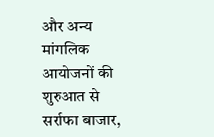और अन्य मांगलिक आयोजनों की शुरुआत से सर्राफा बाजार,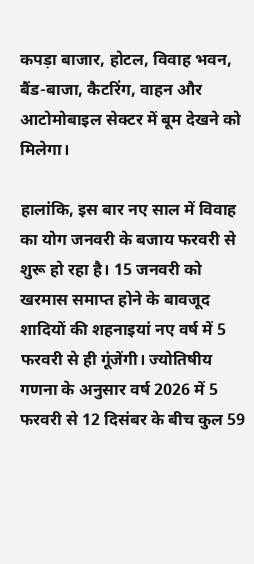कपड़ा बाजार, होटल, विवाह भवन, बैंड-बाजा, कैटरिंग, वाहन और आटोमोबाइल सेक्टर में बूम देखने को मिलेगा।

हालांकि, इस बार नए साल में विवाह का योग जनवरी के बजाय फरवरी से शुरू हो रहा है। 15 जनवरी को खरमास समाप्त होने के बावजूद शादियों की शहनाइयां नए वर्ष में 5 फरवरी से ही गूंजेंगी। ज्योतिषीय गणना के अनुसार वर्ष 2026 में 5 फरवरी से 12 दिसंबर के बीच कुल 59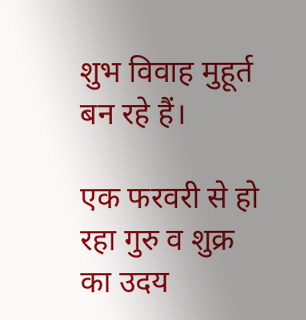शुभ विवाह मुहूर्त बन रहे हैं।

एक फरवरी से हो रहा गुरु व शुक्र का उदय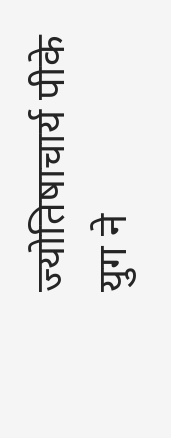ज्योतिषाचार्य पीके युग ने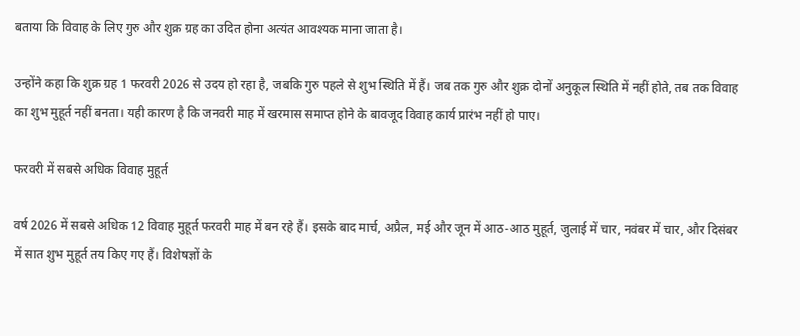बताया कि विवाह के लिए गुरु और शुक्र ग्रह का उदित होना अत्यंत आवश्यक माना जाता है।

उन्होंने कहा कि शुक्र ग्रह 1 फरवरी 2026 से उदय हो रहा है, जबकि गुरु पहले से शुभ स्थिति में हैं। जब तक गुरु और शुक्र दोनों अनुकूल स्थिति में नहीं होते, तब तक विवाह का शुभ मुहूर्त नहीं बनता। यही कारण है कि जनवरी माह में खरमास समाप्त होने के बावजूद विवाह कार्य प्रारंभ नहीं हो पाए।

फरवरी में सबसे अधिक विवाह मुहूर्त

वर्ष 2026 में सबसे अधिक 12 विवाह मुहूर्त फरवरी माह में बन रहे हैं। इसके बाद मार्च, अप्रैल, मई और जून में आठ-आठ मुहूर्त, जुलाई में चार, नवंबर में चार, और दिसंबर में सात शुभ मुहूर्त तय किए गए हैं। विशेषज्ञों के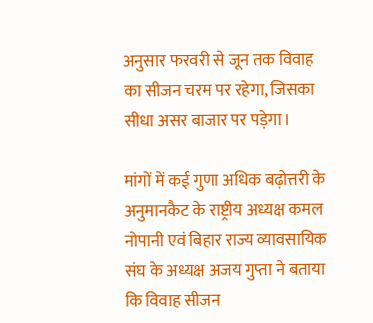अनुसार फरवरी से जून तक विवाह का सीजन चरम पर रहेगा, जिसका सीधा असर बाजार पर पड़ेगा।

मांगों में कई गुणा अधिक बढ़ोत्तरी के अनुमानकैट के राष्ट्रीय अध्यक्ष कमल नोपानी एवं बिहार राज्य व्यावसायिक संघ के अध्यक्ष अजय गुप्ता ने बताया कि विवाह सीजन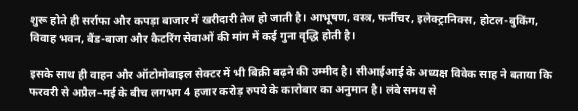शुरू होते ही सर्राफा और कपड़ा बाजार में खरीदारी तेज हो जाती है। आभूषण, वस्त्र, फर्नीचर, इलेक्ट्रानिक्स, होटल-बुकिंग, विवाह भवन, बैंड-बाजा और कैटरिंग सेवाओं की मांग में कई गुना वृद्धि होती है।

इसके साथ ही वाहन और ऑटोमोबाइल सेक्टर में भी बिक्री बढ़ने की उम्मीद है। सीआईआई के अध्यक्ष विवेक साह ने बताया कि फरवरी से अप्रैल–मई के बीच लगभग 4 हजार करोड़ रुपये के कारोबार का अनुमान है। लंबे समय से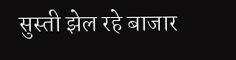सुस्ती झेल रहे बाजार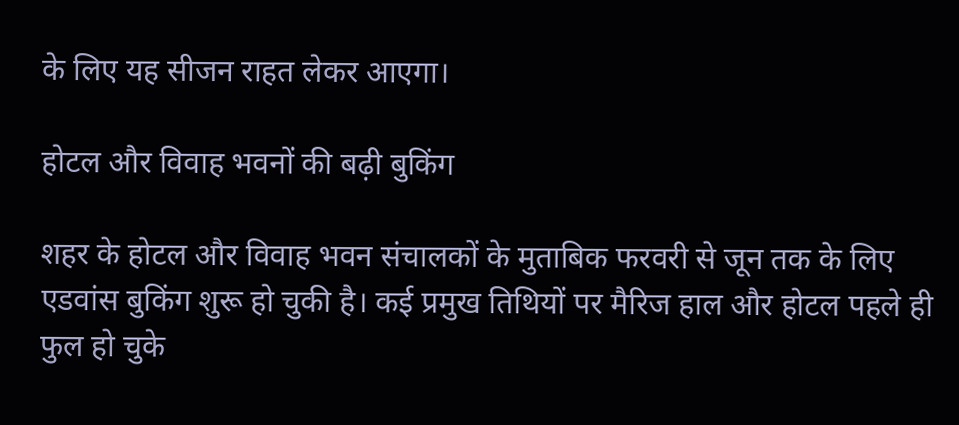के लिए यह सीजन राहत लेकर आएगा।

होटल और विवाह भवनों की बढ़ी बुकिंग

शहर के होटल और विवाह भवन संचालकों के मुताबिक फरवरी से जून तक के लिए एडवांस बुकिंग शुरू हो चुकी है। कई प्रमुख तिथियों पर मैरिज हाल और होटल पहले ही फुल हो चुके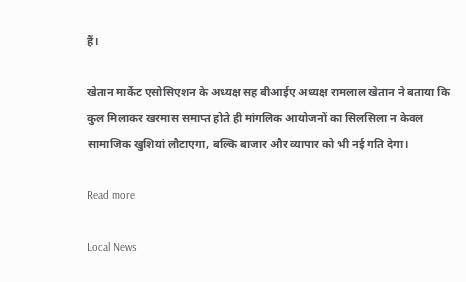हैं।

खेतान मार्केट एसोसिएशन के अध्यक्ष सह बीआईए अध्यक्ष रामलाल खेतान ने बताया कि कुल मिलाकर खरमास समाप्त होते ही मांगलिक आयोजनों का सिलसिला न केवल सामाजिक खुशियां लौटाएगा, बल्कि बाजार और व्यापार को भी नई गति देगा।

Read more

Local News